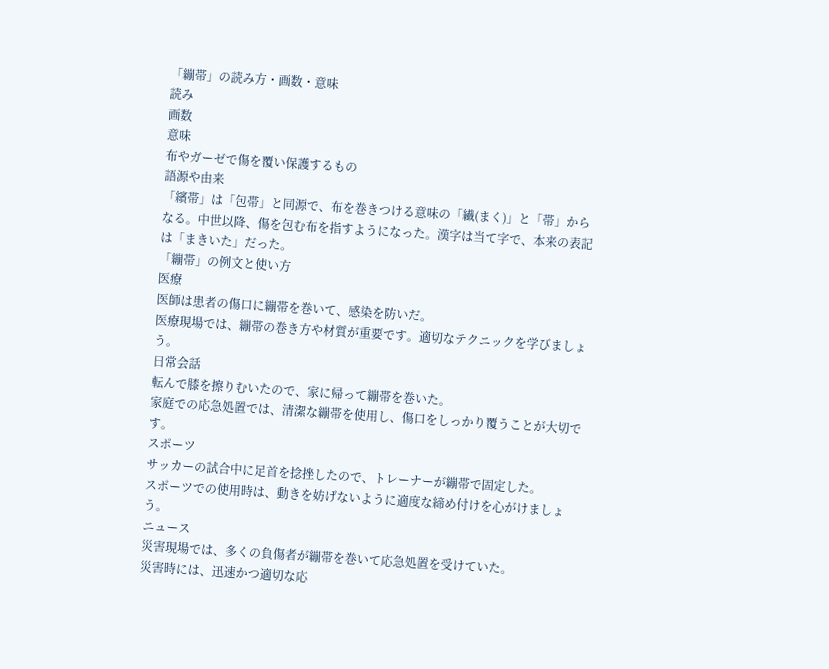「繃帯」の読み方・画数・意味
読み
画数
意味
布やガーゼで傷を覆い保護するもの
語源や由来
「繽帯」は「包帯」と同源で、布を巻きつける意味の「繊(まく)」と「帯」からなる。中世以降、傷を包む布を指すようになった。漢字は当て字で、本来の表記は「まきいた」だった。
「繃帯」の例文と使い方
医療
医師は患者の傷口に繃帯を巻いて、感染を防いだ。
医療現場では、繃帯の巻き方や材質が重要です。適切なテクニックを学びましょう。
日常会話
転んで膝を擦りむいたので、家に帰って繃帯を巻いた。
家庭での応急処置では、清潔な繃帯を使用し、傷口をしっかり覆うことが大切です。
スポーツ
サッカーの試合中に足首を捻挫したので、トレーナーが繃帯で固定した。
スポーツでの使用時は、動きを妨げないように適度な締め付けを心がけましょう。
ニュース
災害現場では、多くの負傷者が繃帯を巻いて応急処置を受けていた。
災害時には、迅速かつ適切な応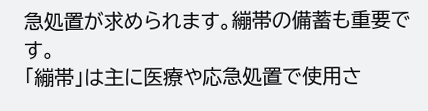急処置が求められます。繃帯の備蓄も重要です。
「繃帯」は主に医療や応急処置で使用さ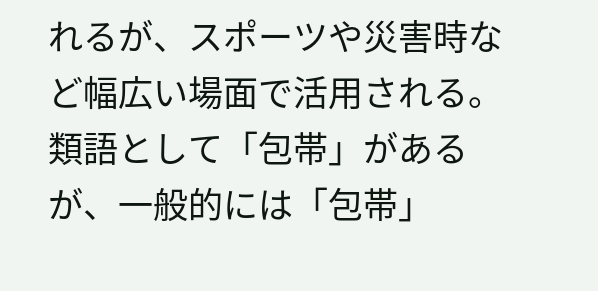れるが、スポーツや災害時など幅広い場面で活用される。類語として「包帯」があるが、一般的には「包帯」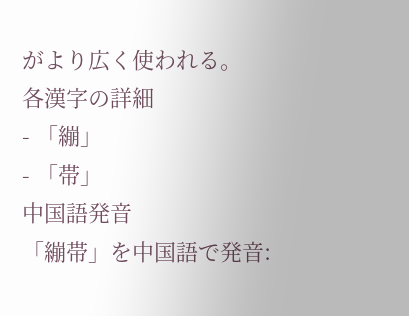がより広く使われる。
各漢字の詳細
- 「繃」
- 「帯」
中国語発音
「繃帯」を中国語で発音: